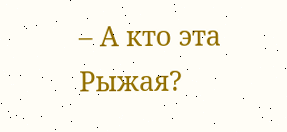– А кто эта Рыжая?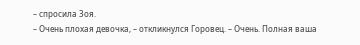– спросила Зоя.
– Очень плохая девочка, – откликнулся Горовец. – Очень. Полная ваша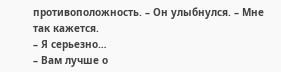противоположность. – Он улыбнулся. – Мне так кажется.
– Я серьезно…
– Вам лучше о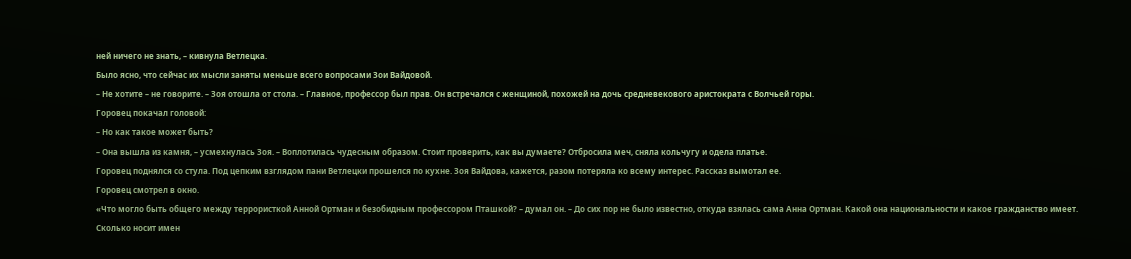ней ничего не знать, – кивнула Ветлецка.
Было ясно, что сейчас их мысли заняты меньше всего вопросами Зои Вайдовой.
– Не хотите – не говорите. – Зоя отошла от стола. – Главное, профессор был прав. Он встречался с женщиной, похожей на дочь средневекового аристократа с Волчьей горы.
Горовец покачал головой:
– Но как такое может быть?
– Она вышла из камня, – усмехнулась Зоя. – Воплотилась чудесным образом. Стоит проверить, как вы думаете? Отбросила меч, сняла кольчугу и одела платье.
Горовец поднялся со стула. Под цепким взглядом пани Ветлецки прошелся по кухне. Зоя Вайдова, кажется, разом потеряла ко всему интерес. Рассказ вымотал ее.
Горовец смотрел в окно.
«Что могло быть общего между террористкой Анной Ортман и безобидным профессором Пташкой? – думал он. – До сих пор не было известно, откуда взялась сама Анна Ортман. Какой она национальности и какое гражданство имеет. Сколько носит имен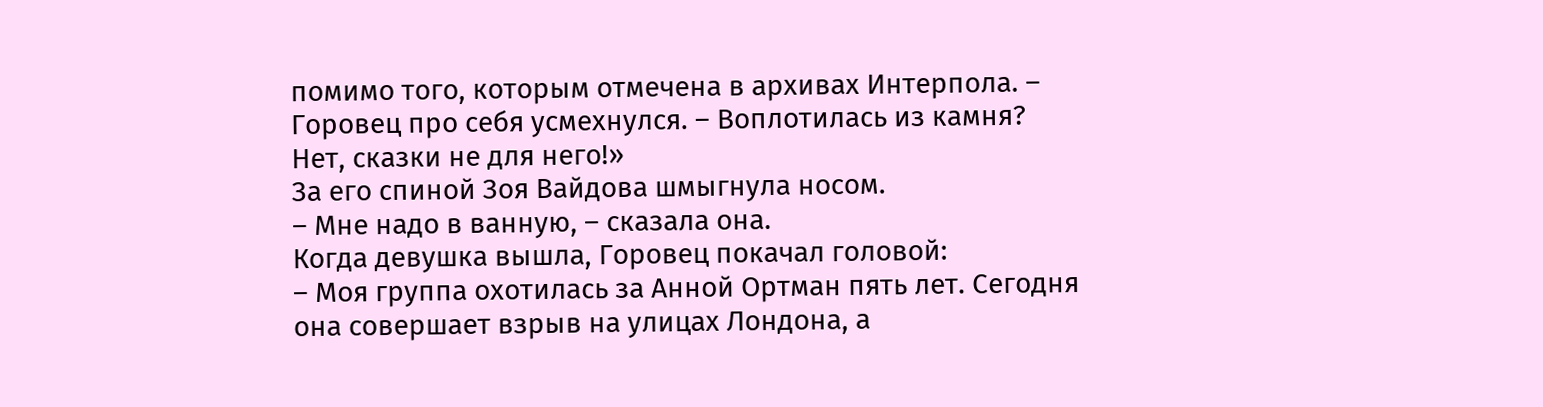помимо того, которым отмечена в архивах Интерпола. – Горовец про себя усмехнулся. – Воплотилась из камня? Нет, сказки не для него!»
За его спиной Зоя Вайдова шмыгнула носом.
– Мне надо в ванную, – сказала она.
Когда девушка вышла, Горовец покачал головой:
– Моя группа охотилась за Анной Ортман пять лет. Сегодня она совершает взрыв на улицах Лондона, а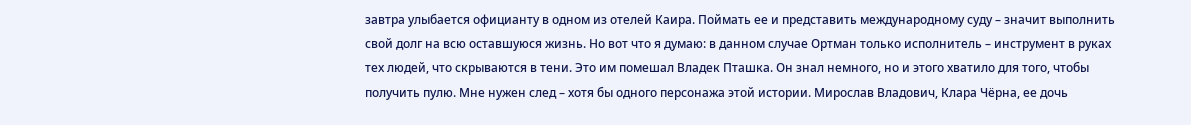завтра улыбается официанту в одном из отелей Каира. Поймать ее и представить международному суду – значит выполнить свой долг на всю оставшуюся жизнь. Но вот что я думаю: в данном случае Ортман только исполнитель – инструмент в руках тех людей, что скрываются в тени. Это им помешал Владек Пташка. Он знал немного, но и этого хватило для того, чтобы получить пулю. Мне нужен след – хотя бы одного персонажа этой истории. Мирослав Владович, Клара Чёрна, ее дочь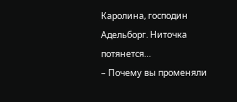Каролина, господин Адельборг. Ниточка потянется…
– Почему вы променяли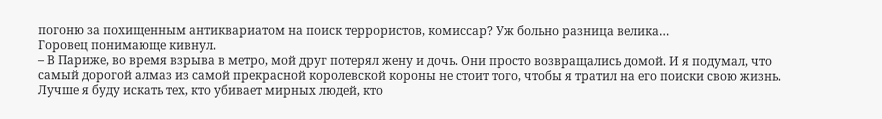погоню за похищенным антиквариатом на поиск террористов, комиссар? Уж больно разница велика…
Горовец понимающе кивнул.
– В Париже, во время взрыва в метро, мой друг потерял жену и дочь. Они просто возвращались домой. И я подумал, что самый дорогой алмаз из самой прекрасной королевской короны не стоит того, чтобы я тратил на его поиски свою жизнь. Лучше я буду искать тех, кто убивает мирных людей, кто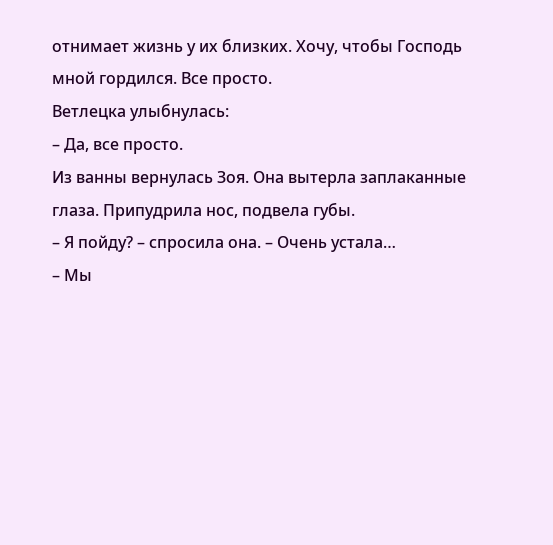отнимает жизнь у их близких. Хочу, чтобы Господь мной гордился. Все просто.
Ветлецка улыбнулась:
– Да, все просто.
Из ванны вернулась Зоя. Она вытерла заплаканные глаза. Припудрила нос, подвела губы.
– Я пойду? – спросила она. – Очень устала…
– Мы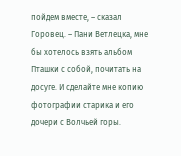пойдем вместе, – сказал Горовец. – Пани Ветлецка, мне бы хотелось взять альбом Пташки с собой, почитать на досуге. И сделайте мне копию фотографии старика и его дочери с Волчьей горы.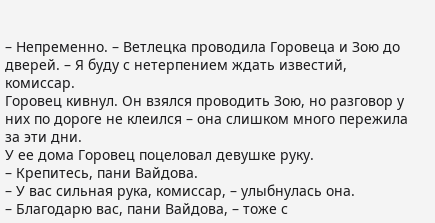– Непременно. – Ветлецка проводила Горовеца и Зою до дверей. – Я буду с нетерпением ждать известий, комиссар.
Горовец кивнул. Он взялся проводить Зою, но разговор у них по дороге не клеился – она слишком много пережила за эти дни.
У ее дома Горовец поцеловал девушке руку.
– Крепитесь, пани Вайдова.
– У вас сильная рука, комиссар, – улыбнулась она.
– Благодарю вас, пани Вайдова, – тоже с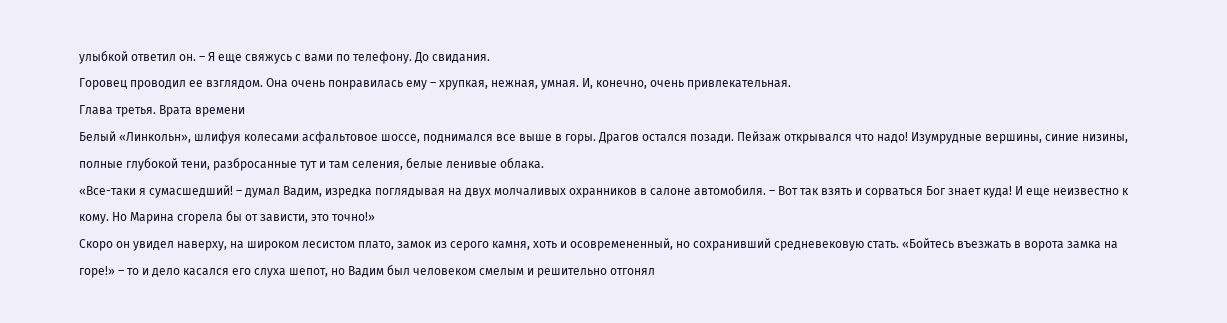улыбкой ответил он. – Я еще свяжусь с вами по телефону. До свидания.
Горовец проводил ее взглядом. Она очень понравилась ему – хрупкая, нежная, умная. И, конечно, очень привлекательная.
Глава третья. Врата времени
Белый «Линкольн», шлифуя колесами асфальтовое шоссе, поднимался все выше в горы. Драгов остался позади. Пейзаж открывался что надо! Изумрудные вершины, синие низины, полные глубокой тени, разбросанные тут и там селения, белые ленивые облака.
«Все-таки я сумасшедший! – думал Вадим, изредка поглядывая на двух молчаливых охранников в салоне автомобиля. – Вот так взять и сорваться Бог знает куда! И еще неизвестно к кому. Но Марина сгорела бы от зависти, это точно!»
Скоро он увидел наверху, на широком лесистом плато, замок из серого камня, хоть и осовремененный, но сохранивший средневековую стать. «Бойтесь въезжать в ворота замка на горе!» – то и дело касался его слуха шепот, но Вадим был человеком смелым и решительно отгонял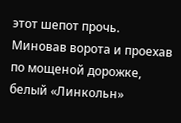этот шепот прочь.
Миновав ворота и проехав по мощеной дорожке, белый «Линкольн»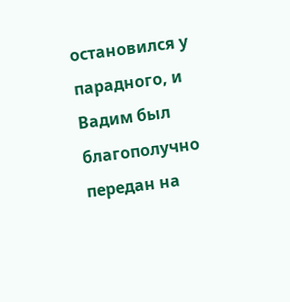остановился у парадного, и Вадим был благополучно передан на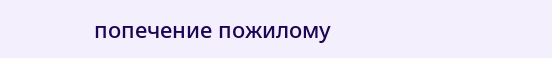попечение пожилому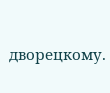дворецкому.